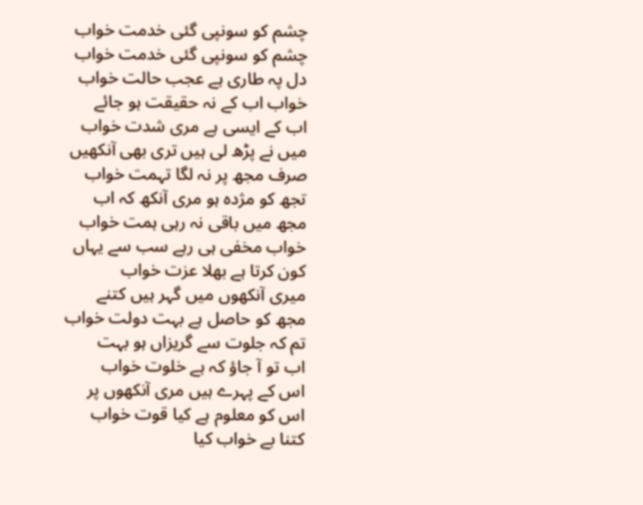چشم کو سونپی گئی خدمت خواب
چشم کو سونپی گئی خدمت خواب
دل پہ طاری ہے عجب حالت خواب
خواب اب کے نہ حقیقت ہو جائے
اب کے ایسی ہے مری شدت خواب
میں نے پڑھ لی ہیں تری بھی آنکھیں
صرف مجھ پر نہ لگا تہمت خواب
تجھ کو مژدہ ہو مری آنکھ کہ اب
مجھ میں باقی نہ رہی ہمت خواب
خواب مخفی ہی رہے سب سے یہاں
کون کرتا ہے بھلا عزت خواب
میری آنکھوں میں گہر ہیں کتنے
مجھ کو حاصل ہے بہت دولت خواب
تم کہ جلوت سے گریزاں ہو بہت
اب تو آ جاؤ کہ ہے خلوت خواب
اس کے پہرے ہیں مری آنکھوں پر
اس کو معلوم ہے کیا قوت خواب
کتنا بے خواب کیا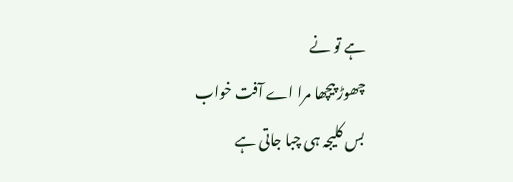ہے تو نے
چھوڑ پیچھا مرا اے آفت خواب
بس کلیجہ ہی چبا جاتی ہے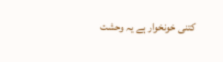کتنی خونخوار ہے یہ وحشت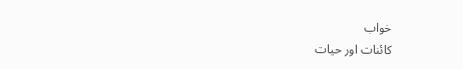خواب
کائنات اور حیات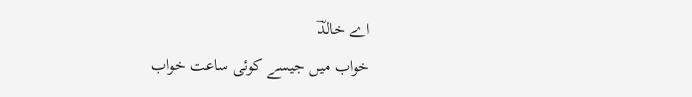اے خالدؔ
خواب میں جیسے کوئی ساعت خواب